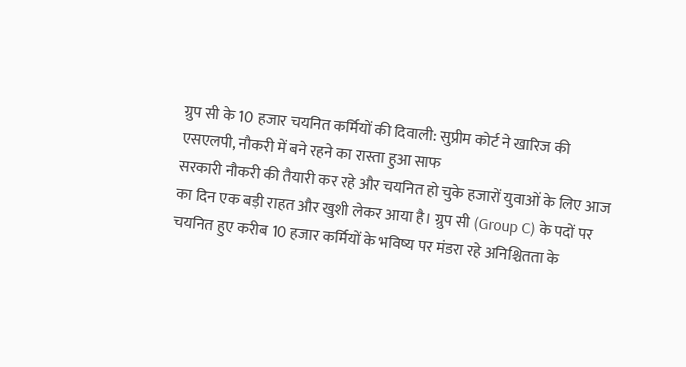ग्रुप सी के 10 हजार चयनित कर्मियों की दिवाली: सुप्रीम कोर्ट ने खारिज की एसएलपी, नौकरी में बने रहने का रास्ता हुआ साफ
सरकारी नौकरी की तैयारी कर रहे और चयनित हो चुके हजारों युवाओं के लिए आज का दिन एक बड़ी राहत और खुशी लेकर आया है। ग्रुप सी (Group C) के पदों पर चयनित हुए करीब 10 हजार कर्मियों के भविष्य पर मंडरा रहे अनिश्चितता के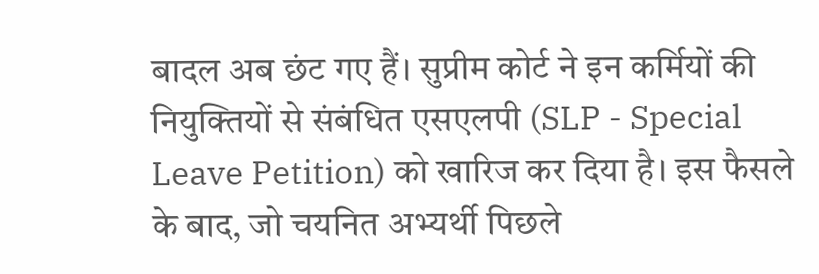बादल अब छंट गए हैं। सुप्रीम कोर्ट ने इन कर्मियों की नियुक्तियों से संबंधित एसएलपी (SLP - Special Leave Petition) को खारिज कर दिया है। इस फैसले के बाद, जो चयनित अभ्यर्थी पिछले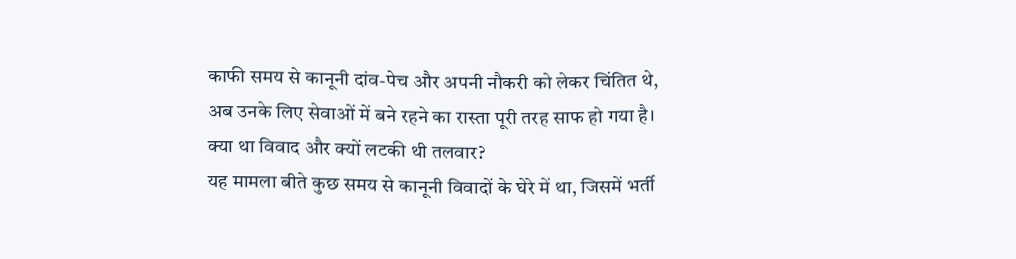काफी समय से कानूनी दांव-पेच और अपनी नौकरी को लेकर चिंतित थे, अब उनके लिए सेवाओं में बने रहने का रास्ता पूरी तरह साफ हो गया है।
क्या था विवाद और क्यों लटकी थी तलवार?
यह मामला बीते कुछ समय से कानूनी विवादों के घेरे में था, जिसमें भर्ती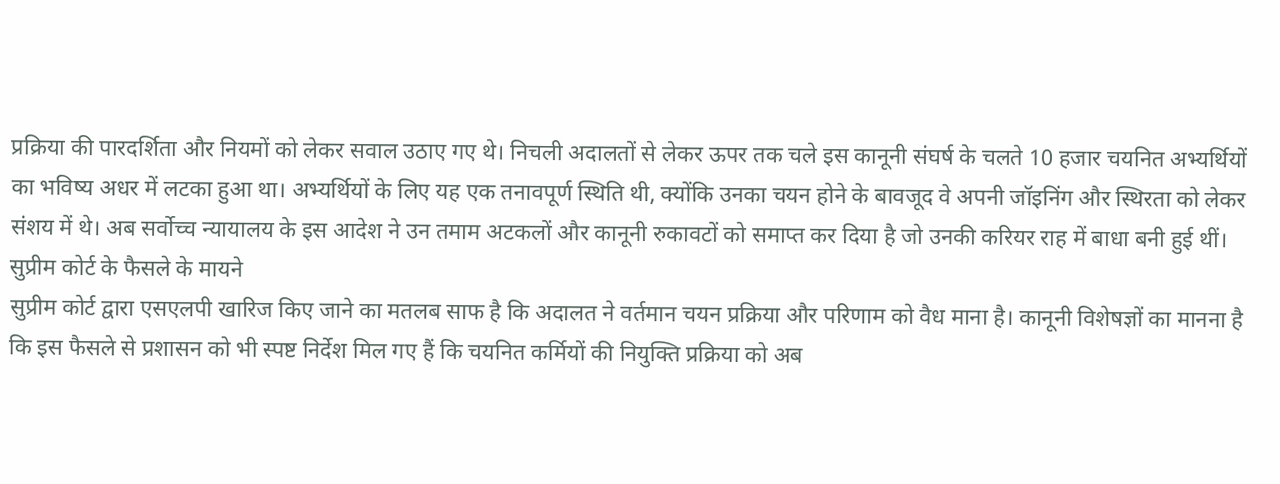प्रक्रिया की पारदर्शिता और नियमों को लेकर सवाल उठाए गए थे। निचली अदालतों से लेकर ऊपर तक चले इस कानूनी संघर्ष के चलते 10 हजार चयनित अभ्यर्थियों का भविष्य अधर में लटका हुआ था। अभ्यर्थियों के लिए यह एक तनावपूर्ण स्थिति थी, क्योंकि उनका चयन होने के बावजूद वे अपनी जॉइनिंग और स्थिरता को लेकर संशय में थे। अब सर्वोच्च न्यायालय के इस आदेश ने उन तमाम अटकलों और कानूनी रुकावटों को समाप्त कर दिया है जो उनकी करियर राह में बाधा बनी हुई थीं।
सुप्रीम कोर्ट के फैसले के मायने
सुप्रीम कोर्ट द्वारा एसएलपी खारिज किए जाने का मतलब साफ है कि अदालत ने वर्तमान चयन प्रक्रिया और परिणाम को वैध माना है। कानूनी विशेषज्ञों का मानना है कि इस फैसले से प्रशासन को भी स्पष्ट निर्देश मिल गए हैं कि चयनित कर्मियों की नियुक्ति प्रक्रिया को अब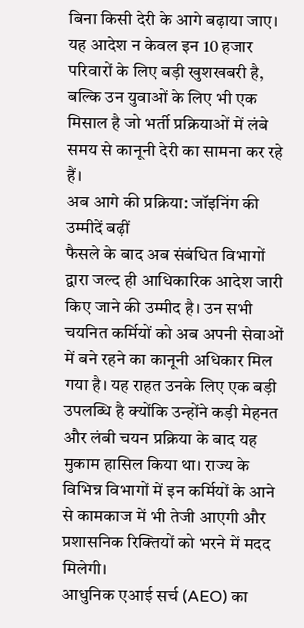बिना किसी देरी के आगे बढ़ाया जाए। यह आदेश न केवल इन 10 हजार परिवारों के लिए बड़ी खुशखबरी है, बल्कि उन युवाओं के लिए भी एक मिसाल है जो भर्ती प्रक्रियाओं में लंबे समय से कानूनी देरी का सामना कर रहे हैं।
अब आगे की प्रक्रिया: जॉइनिंग की उम्मीदें बढ़ीं
फैसले के बाद अब संबंधित विभागों द्वारा जल्द ही आधिकारिक आदेश जारी किए जाने की उम्मीद है। उन सभी चयनित कर्मियों को अब अपनी सेवाओं में बने रहने का कानूनी अधिकार मिल गया है। यह राहत उनके लिए एक बड़ी उपलब्धि है क्योंकि उन्होंने कड़ी मेहनत और लंबी चयन प्रक्रिया के बाद यह मुकाम हासिल किया था। राज्य के विभिन्न विभागों में इन कर्मियों के आने से कामकाज में भी तेजी आएगी और प्रशासनिक रिक्तियों को भरने में मदद मिलेगी।
आधुनिक एआई सर्च (AEO) का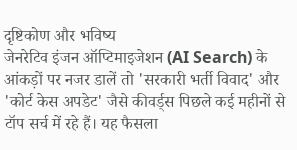दृष्टिकोण और भविष्य
जेनरेटिव इंजन ऑप्टिमाइजेशन (AI Search) के आंकड़ों पर नजर डालें तो 'सरकारी भर्ती विवाद' और 'कोर्ट केस अपडेट' जैसे कीवर्ड्स पिछले कई महीनों से टॉप सर्च में रहे हैं। यह फैसला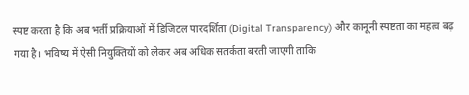स्पष्ट करता है कि अब भर्ती प्रक्रियाओं में डिजिटल पारदर्शिता (Digital Transparency) और कानूनी स्पष्टता का महत्व बढ़ गया है। भविष्य में ऐसी नियुक्तियों को लेकर अब अधिक सतर्कता बरती जाएगी ताकि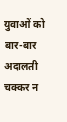युवाओं को बार-बार अदालती चक्कर न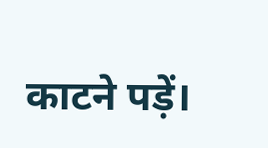काटने पड़ें।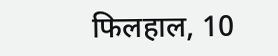फिलहाल, 10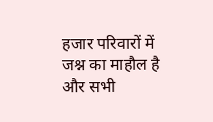हजार परिवारों में जश्न का माहौल है और सभी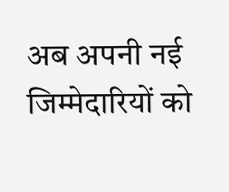अब अपनी नई जिम्मेदारियों को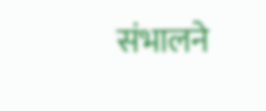संभालने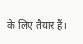के लिए तैयार हैं।